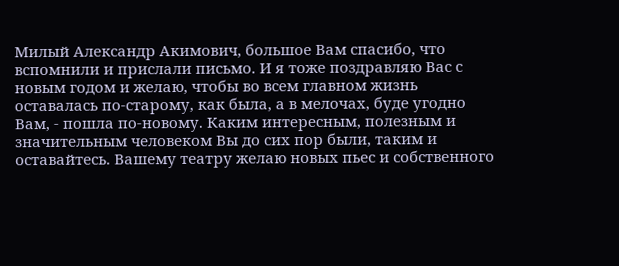Милый Александр Акимович, большое Вам спасибо, что вспомнили и прислали письмо. И я тоже поздравляю Вас с новым годом и желаю, чтобы во всем главном жизнь оставалась по-старому, как была, а в мелочах, буде угодно Вам, - пошла по-новому. Каким интересным, полезным и значительным человеком Вы до сих пор были, таким и оставайтесь. Вашему театру желаю новых пьес и собственного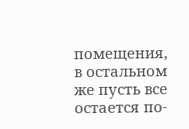помещения, в остальном же пусть все остается по-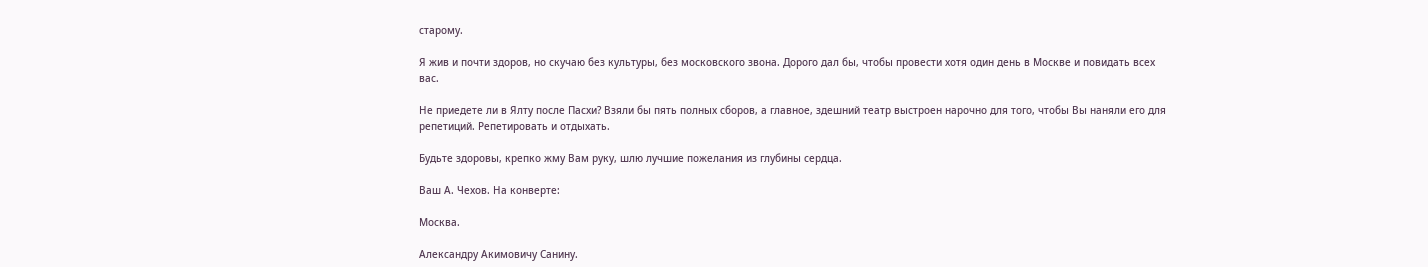старому.

Я жив и почти здоров, но скучаю без культуры, без московского звона. Дорого дал бы, чтобы провести хотя один день в Москве и повидать всех вас.

Не приедете ли в Ялту после Пасхи? Взяли бы пять полных сборов, а главное, здешний театр выстроен нарочно для того, чтобы Вы наняли его для репетиций. Репетировать и отдыхать.

Будьте здоровы, крепко жму Вам руку, шлю лучшие пожелания из глубины сердца.

Ваш А. Чехов. На конверте:

Москва.

Александру Акимовичу Санину.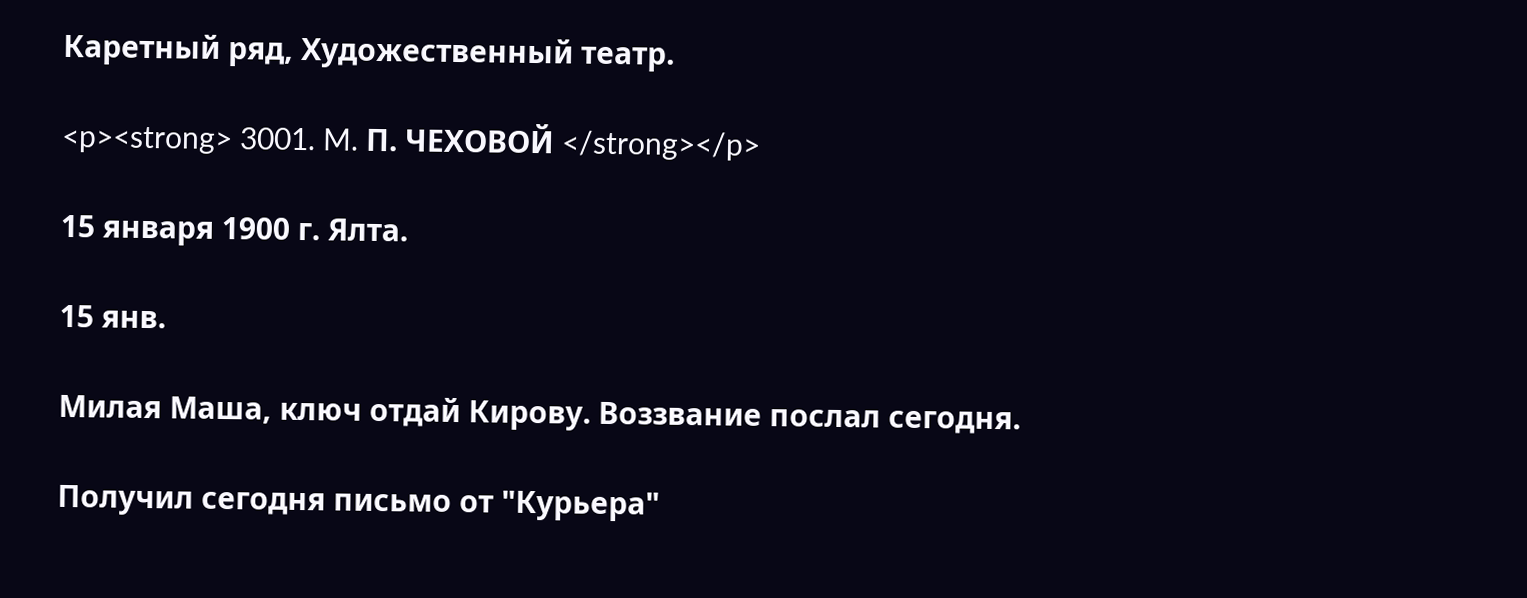Каретный ряд, Художественный театр.

<p><strong> 3001. M. П. ЧЕХОВОЙ </strong></p>

15 января 1900 г. Ялта.

15 янв.

Милая Маша, ключ отдай Кирову. Воззвание послал сегодня.

Получил сегодня письмо от "Курьера"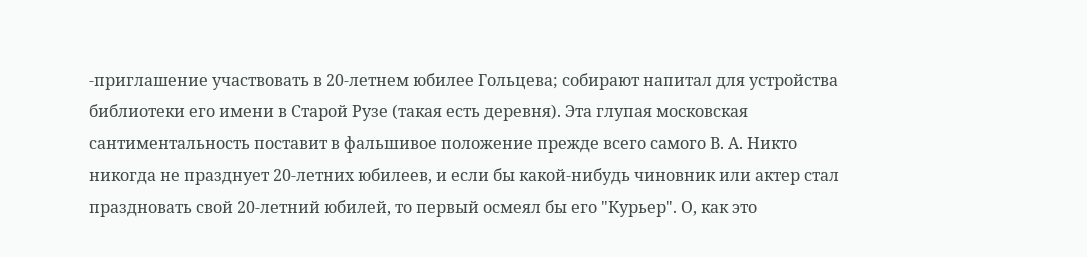-приглашение участвовать в 20-летнем юбилее Гольцева; собирают напитал для устройства библиотеки его имени в Старой Рузе (такая есть деревня). Эта глупая московская сантиментальность поставит в фальшивое положение прежде всего самого В. А. Никто никогда не празднует 20-летних юбилеев, и если бы какой-нибудь чиновник или актер стал праздновать свой 20-летний юбилей, то первый осмеял бы его "Курьер". О, как это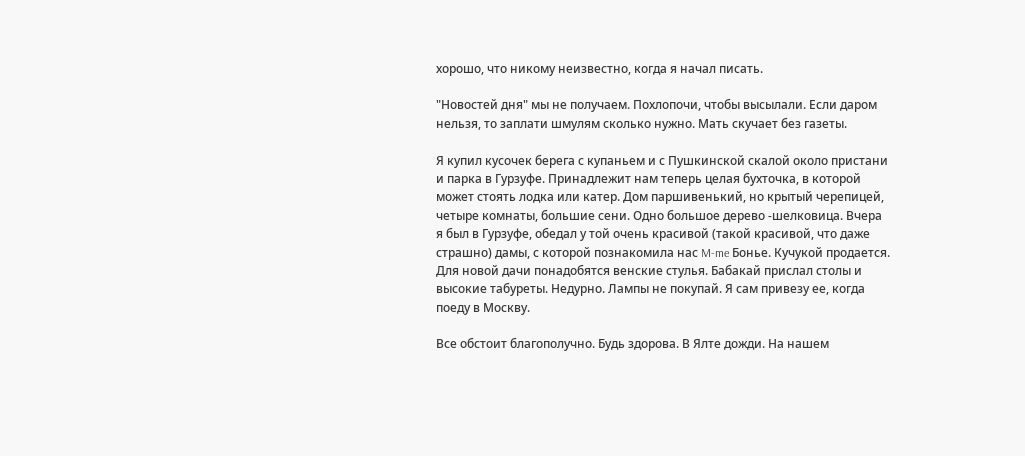хорошо, что никому неизвестно, когда я начал писать.

"Новостей дня" мы не получаем. Похлопочи, чтобы высылали. Если даром нельзя, то заплати шмулям сколько нужно. Мать скучает без газеты.

Я купил кусочек берега с купаньем и с Пушкинской скалой около пристани и парка в Гурзуфе. Принадлежит нам теперь целая бухточка, в которой может стоять лодка или катер. Дом паршивенький, но крытый черепицей, четыре комнаты, большие сени. Одно большое дерево -шелковица. Вчера я был в Гурзуфе, обедал у той очень красивой (такой красивой, что даже страшно) дамы, с которой познакомила нас M-me Бонье. Кучукой продается. Для новой дачи понадобятся венские стулья. Бабакай прислал столы и высокие табуреты. Недурно. Лампы не покупай. Я сам привезу ее, когда поеду в Москву.

Все обстоит благополучно. Будь здорова. В Ялте дожди. На нашем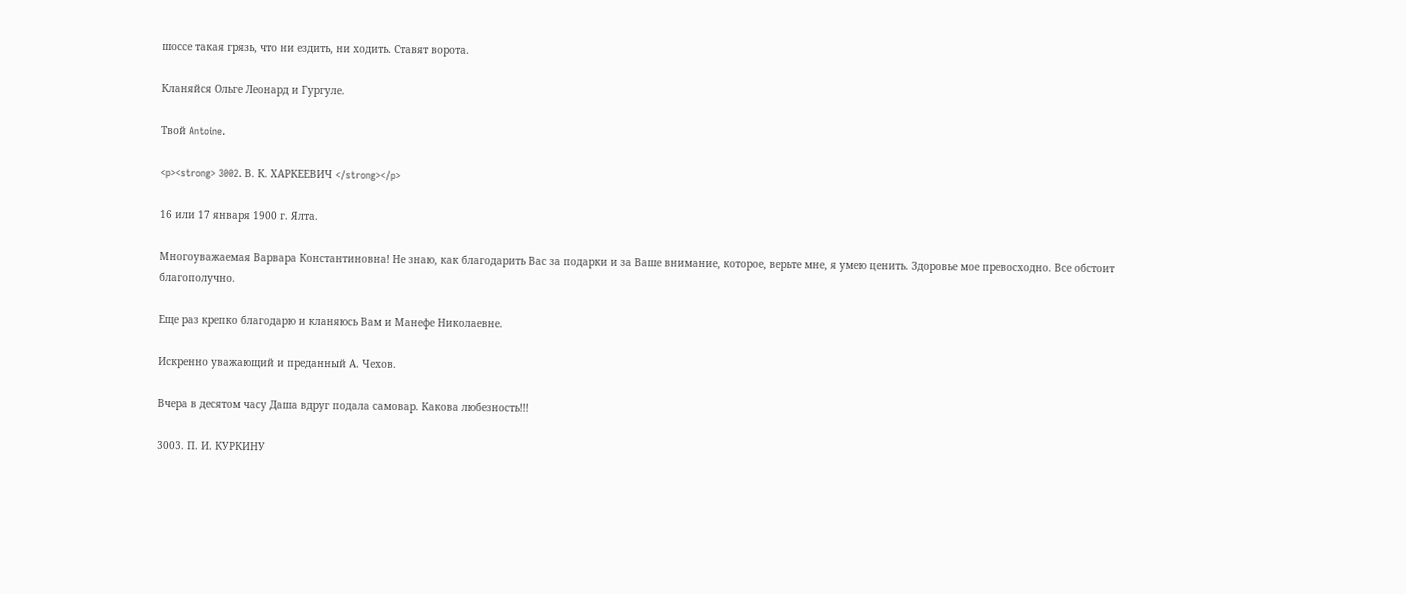шоссе такая грязь, что ни ездить, ни ходить. Ставят ворота.

Кланяйся Ольге Леонард и Гургуле.

Твой Antoine.

<p><strong> 3002. В. К. ХАРКЕЕВИЧ </strong></p>

16 или 17 января 1900 г. Ялта.

Многоуважаемая Варвара Константиновна! Не знаю, как благодарить Вас за подарки и за Ваше внимание, которое, верьте мне, я умею ценить. Здоровье мое превосходно. Все обстоит благополучно.

Еще раз крепко благодарю и кланяюсь Вам и Манефе Николаевне.

Искренно уважающий и преданный А. Чехов.

Вчера в десятом часу Даша вдруг подала самовар. Какова любезность!!!

3003. П. И. КУРКИНУ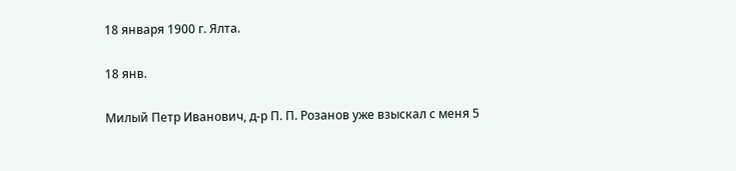18 января 1900 г. Ялта.

18 янв.

Милый Петр Иванович, д-р П. П. Розанов уже взыскал с меня 5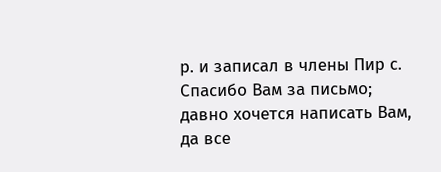р. и записал в члены Пир с. Спасибо Вам за письмо; давно хочется написать Вам, да все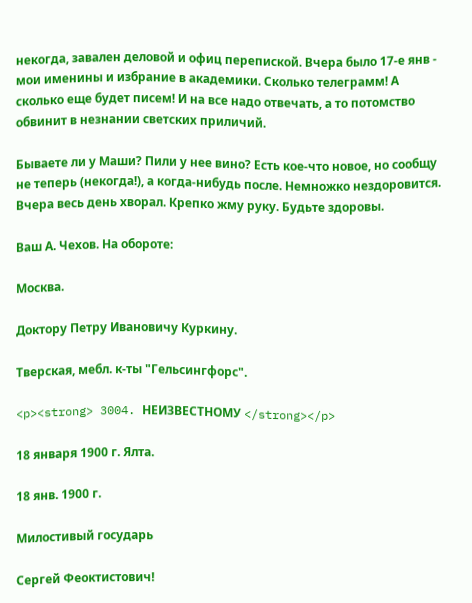некогда, завален деловой и офиц перепиской. Вчера было 17-е янв - мои именины и избрание в академики. Сколько телеграмм! А сколько еще будет писем! И на все надо отвечать, а то потомство обвинит в незнании светских приличий.

Бываете ли у Маши? Пили у нее вино? Есть кое-что новое, но сообщу не теперь (некогда!), а когда-нибудь после. Немножко нездоровится. Вчера весь день хворал. Крепко жму руку. Будьте здоровы.

Ваш А. Чехов. На обороте:

Москва.

Доктору Петру Ивановичу Куркину.

Тверская, мебл. к-ты "Гельсингфорс".

<p><strong> 3004. НЕИЗВЕСТНОМУ </strong></p>

18 января 1900 г. Ялта.

18 янв. 1900 г.

Милостивый государь

Сергей Феоктистович!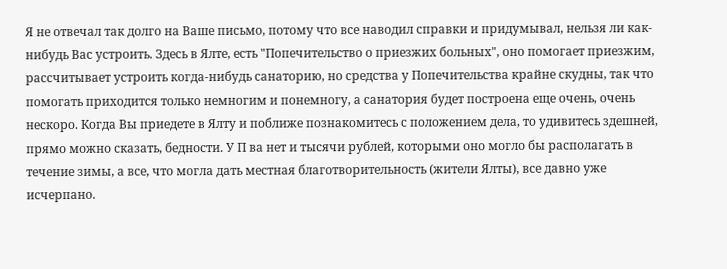Я не отвечал так долго на Ваше письмо, потому что все наводил справки и придумывал, нельзя ли как-нибудь Вас устроить. Здесь в Ялте, есть "Попечительство о приезжих больных", оно помогает приезжим, рассчитывает устроить когда-нибудь санаторию, но средства у Попечительства крайне скудны, так что помогать приходится только немногим и понемногу, а санатория будет построена еще очень, очень нескоро. Когда Вы приедете в Ялту и поближе познакомитесь с положением дела, то удивитесь здешней, прямо можно сказать, бедности. У П ва нет и тысячи рублей, которыми оно могло бы располагать в течение зимы, а все, что могла дать местная благотворительность (жители Ялты), все давно уже исчерпано.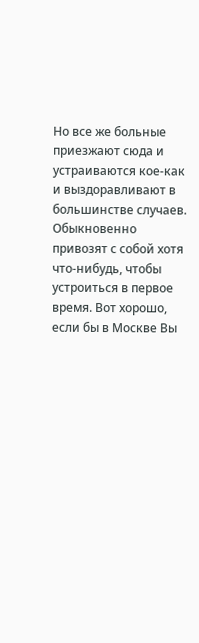Но все же больные приезжают сюда и устраиваются кое-как и выздоравливают в большинстве случаев. Обыкновенно привозят с собой хотя что-нибудь, чтобы устроиться в первое время. Вот хорошо, если бы в Москве Вы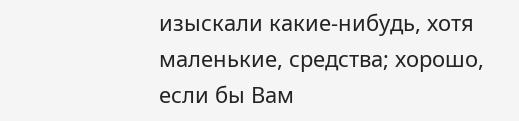изыскали какие-нибудь, хотя маленькие, средства; хорошо, если бы Вам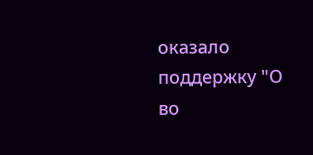оказало поддержку "О во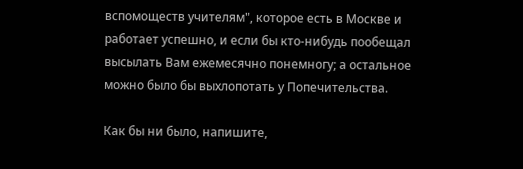вспомоществ учителям", которое есть в Москве и работает успешно, и если бы кто-нибудь пообещал высылать Вам ежемесячно понемногу; а остальное можно было бы выхлопотать у Попечительства.

Как бы ни было, напишите,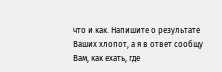что и как. Напишите о результате Ваших хлопот, а я в ответ сообщу Вам, как ехать, где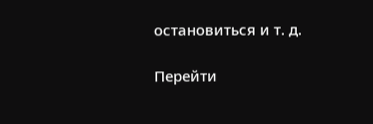остановиться и т. д.

Перейти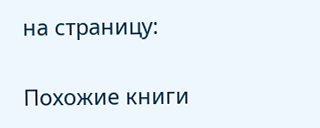на страницу:

Похожие книги